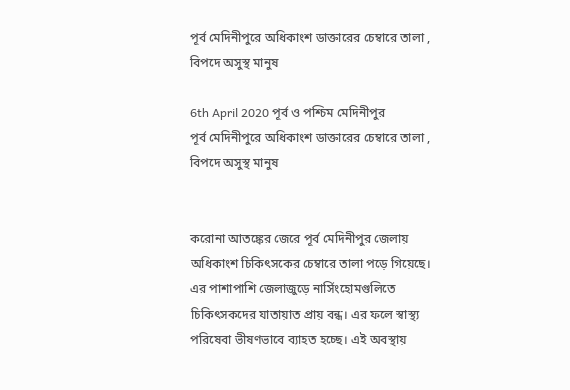পূর্ব মেদিনীপুরে অধিকাংশ ডাক্তারের চেম্বারে তালা , বিপদে অসুস্থ মানুষ

6th April 2020 পূর্ব ও পশ্চিম মেদিনীপুর
পূর্ব মেদিনীপুরে অধিকাংশ ডাক্তারের চেম্বারে তালা , বিপদে অসুস্থ মানুষ


করোনা আতঙ্কের জেরে পূর্ব মেদিনীপুর জেলায় অধিকাংশ চিকিৎসকের চেম্বারে তালা পড়ে গিয়েছে। এর পাশাপাশি জেলাজুড়ে নার্সিংহোমগুলিতে চিকিৎসকদের যাতায়াত প্রায় বন্ধ। এর ফলে স্বাস্থ্য পরিষেবা ভীষণভাবে ব্যাহত হচ্ছে। এই অবস্থায়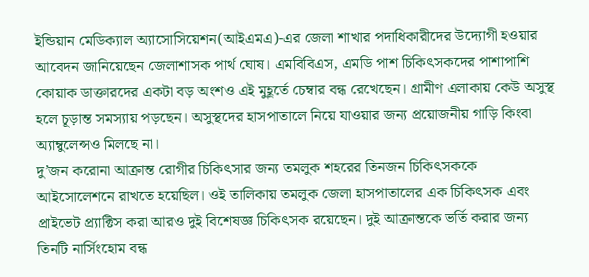ইন্ডিয়ান মেডিক্যাল অ্যাসোসিয়েশন(আইএমএ)-এর জেলা শাখার পদাধিকারীদের উদ্যোগী হওয়ার আবেদন জানিয়েছেন জেলাশাসক পার্থ ঘোষ। এমবিবিএস, এমডি পাশ চিকিৎসকদের পাশাপাশি কোয়াক ডাক্তারদের একটা বড় অংশও এই মুহূর্তে চেম্বার বন্ধ রেখেছেন। গ্রামীণ এলাকায় কেউ অসুস্থ হলে চূড়ান্ত সমস্যায় পড়ছেন। অসুস্থদের হাসপাতালে নিয়ে যাওয়ার জন্য প্রয়োজনীয় গাড়ি কিংবা অ্যাম্বুলেন্সও মিলছে না।
দু’জন করোনা আক্রান্ত রোগীর চিকিৎসার জন্য তমলুক শহরের তিনজন চিকিৎসককে আইসোলেশনে রাখতে হয়েছিল। ওই তালিকায় তমলুক জেলা হাসপাতালের এক চিকিৎসক এবং প্রাইভেট প্র্যাক্টিস করা আরও দুই বিশেষজ্ঞ চিকিৎসক রয়েছেন। দুই আক্রান্তকে ভর্তি করার জন্য তিনটি নার্সিংহোম বন্ধ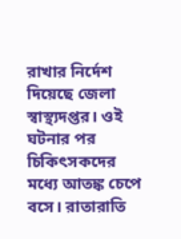রাখার নির্দেশ দিয়েছে জেলা স্বাস্থ্যদপ্তর। ওই ঘটনার পর চিকিৎসকদের মধ্যে আতঙ্ক চেপে বসে। রাতারাতি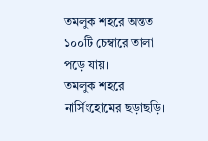তমলুক শহরে অন্তত ১০০টি চেম্বারে তালা পড়ে যায়।
তমলুক শহরে নার্সিংহোমের ছড়াছড়ি।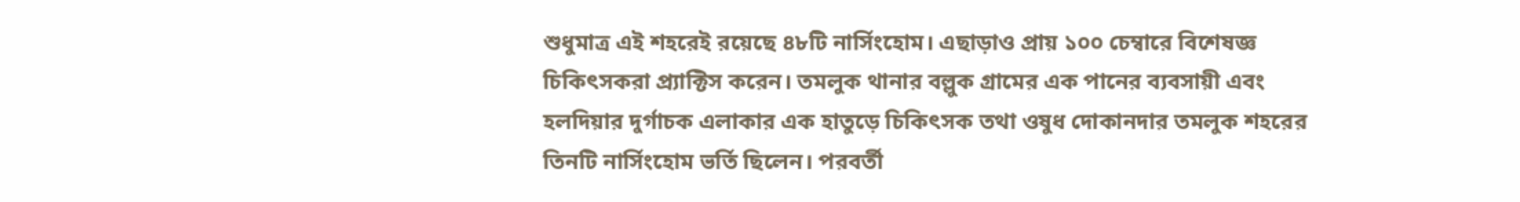শুধুমাত্র এই শহরেই রয়েছে ৪৮টি নার্সিংহোম। এছাড়াও প্রায় ১০০ চেম্বারে বিশেষজ্ঞ চিকিৎসকরা প্র্যাক্টিস করেন। তমলুক থানার বল্লুক গ্রামের এক পানের ব্যবসায়ী এবং হলদিয়ার দুর্গাচক এলাকার এক হাতুড়ে চিকিৎসক তথা ওষুধ দোকানদার তমলুক শহরের তিনটি নার্সিংহোম ভর্তি ছিলেন। পরবর্তী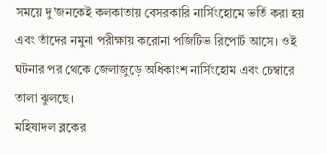সময়ে দু’জনকেই কলকাতায় বেসরকারি নার্সিংহোমে ভর্তি করা হয় এবং তাঁদের নমুনা পরীক্ষায় করোনা পজিটিভ রিপোর্ট আসে। ওই ঘটনার পর থেকে জেলাজুড়ে অধিকাংশ নার্সিংহোম এবং চেম্বারে তালা ঝুলছে।
মহিষাদল ব্লকের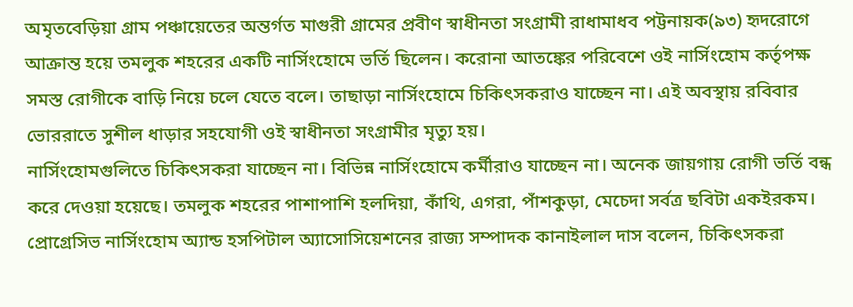অমৃতবেড়িয়া গ্রাম পঞ্চায়েতের অন্তর্গত মাগুরী গ্রামের প্রবীণ স্বাধীনতা সংগ্রামী রাধামাধব পট্টনায়ক(৯৩) হৃদরোগে আক্রান্ত হয়ে তমলুক শহরের একটি নার্সিংহোমে ভর্তি ছিলেন। করোনা আতঙ্কের পরিবেশে ওই নার্সিংহোম কর্তৃপক্ষ সমস্ত রোগীকে বাড়ি নিয়ে চলে যেতে বলে। তাছাড়া নার্সিংহোমে চিকিৎসকরাও যাচ্ছেন না। এই অবস্থায় রবিবার ভোররাতে সুশীল ধাড়ার সহযোগী ওই স্বাধীনতা সংগ্রামীর মৃত্যু হয়।
নার্সিংহোমগুলিতে চিকিৎসকরা যাচ্ছেন না। বিভিন্ন নার্সিংহোমে কর্মীরাও যাচ্ছেন না। অনেক জায়গায় রোগী ভর্তি বন্ধ করে দেওয়া হয়েছে। তমলুক শহরের পাশাপাশি হলদিয়া, কাঁথি, এগরা, পাঁশকুড়া, মেচেদা সর্বত্র ছবিটা একইরকম।
প্রোগ্রেসিভ নার্সিংহোম অ্যান্ড হসপিটাল অ্যাসোসিয়েশনের রাজ্য সম্পাদক কানাইলাল দাস বলেন, চিকিৎসকরা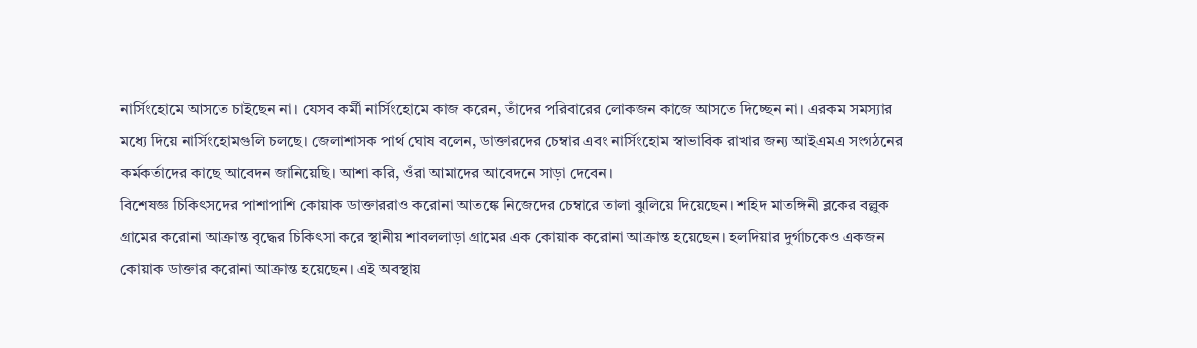নার্সিংহোমে আসতে চাইছেন না। যেসব কর্মী নার্সিংহোমে কাজ করেন, তাঁদের পরিবারের লোকজন কাজে আসতে দিচ্ছেন না। এরকম সমস্যার মধ্যে দিয়ে নার্সিংহোমগুলি চলছে। জেলাশাসক পার্থ ঘোষ বলেন, ডাক্তারদের চেম্বার এবং নার্সিংহোম স্বাভাবিক রাখার জন্য আইএমএ সংগঠনের কর্মকর্তাদের কাছে আবেদন জানিয়েছি। আশা করি, ওঁরা আমাদের আবেদনে সাড়া দেবেন।
বিশেষজ্ঞ চিকিৎসদের পাশাপাশি কোয়াক ডাক্তাররাও করোনা আতঙ্কে নিজেদের চেম্বারে তালা ঝুলিয়ে দিয়েছেন। শহিদ মাতঙ্গিনী ব্লকের বল্লুক গ্রামের করোনা আক্রান্ত বৃদ্ধের চিকিৎসা করে স্থানীয় শাবললাড়া গ্রামের এক কোয়াক করোনা আক্রান্ত হয়েছেন। হলদিয়ার দুর্গাচকেও একজন কোয়াক ডাক্তার করোনা আক্রান্ত হয়েছেন। এই অবস্থায়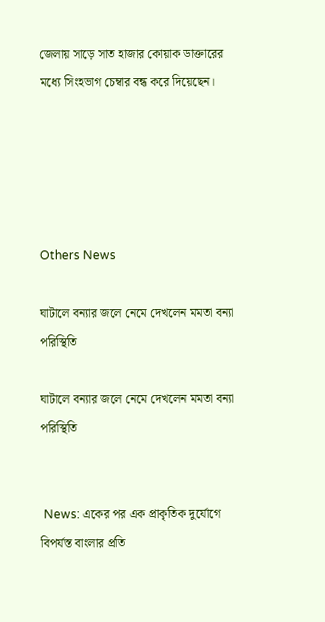জেলায় সাড়ে সাত হাজার কোয়াক ডাক্তারের মধ্যে সিংহভাগ চেম্বার বন্ধ করে দিয়েছেন।





Others News

ঘাটালে বন্যার জলে নেমে দেখলেন মমতা বন্যা পরিস্থিতি

ঘাটালে বন্যার জলে নেমে দেখলেন মমতা বন্যা পরিস্থিতি


 News: একের পর এক প্রাকৃতিক দুর্যোগে বিপর্যস্ত বাংলার প্রতি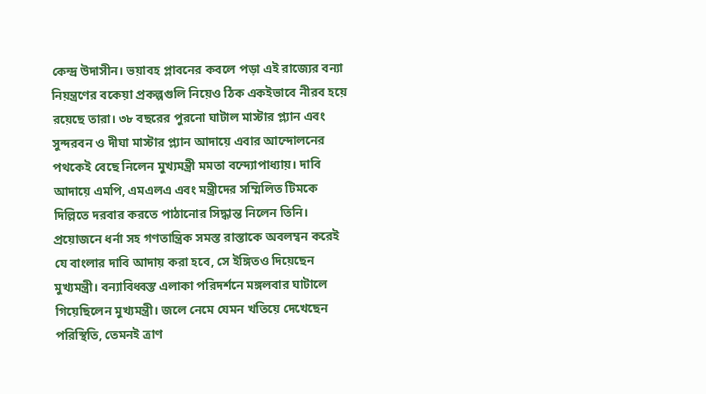কেন্দ্র উদাসীন। ভয়াবহ প্লাবনের কবলে পড়া এই রাজ্যের বন্যা নিয়ন্ত্রণের বকেয়া প্রকল্পগুলি নিয়েও ঠিক একইভাবে নীরব হয়ে রয়েছে তারা। ৩৮ বছরের পুরনো ঘাটাল মাস্টার প্ল্যান এবং সুন্দরবন ও দীঘা মাস্টার প্ল্যান আদায়ে এবার আন্দোলনের পথকেই বেছে নিলেন মুখ্যমন্ত্রী মমতা বন্দ্যোপাধ্যায়। দাবি আদায়ে এমপি, এমএলএ এবং মন্ত্রীদের সম্মিলিত টিমকে দিল্লিতে দরবার করতে পাঠানোর সিদ্ধান্ত নিলেন তিনি। প্রয়োজনে ধর্না সহ গণতান্ত্রিক সমস্ত রাস্তাকে অবলম্বন করেই যে বাংলার দাবি আদায় করা হবে, সে ইঙ্গিতও দিয়েছেন মুখ্যমন্ত্রী। বন্যাবিধ্বস্ত এলাকা পরিদর্শনে মঙ্গলবার ঘাটালে গিয়েছিলেন মুখ্যমন্ত্রী। জলে নেমে যেমন খতিয়ে দেখেছেন পরিস্থিতি, তেমনই ত্রাণ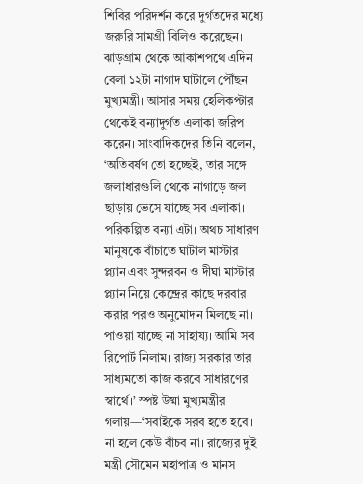শিবির পরিদর্শন করে দুর্গতদের মধ্যে জরুরি সামগ্রী বিলিও করেছেন।
ঝাড়গ্রাম থেকে আকাশপথে এদিন বেলা ১২টা নাগাদ ঘাটালে পৌঁছন মুখ্যমন্ত্রী। আসার সময় হেলিকপ্টার থেকেই বন্যাদুর্গত এলাকা জরিপ করেন। সাংবাদিকদের তিনি বলেন, ‘অতিবর্ষণ তো হচ্ছেই, তার সঙ্গে জলাধারগুলি থেকে নাগাড়ে জল ছাড়ায় ভেসে যাচ্ছে সব এলাকা। পরিকল্পিত বন্যা এটা। অথচ সাধারণ মানুষকে বাঁচাতে ঘাটাল মাস্টার প্ল্যান এবং সুন্দরবন ও দীঘা মাস্টার প্ল্যান নিয়ে কেন্দ্রের কাছে দরবার করার পরও অনুমোদন মিলছে না। পাওয়া যাচ্ছে না সাহায্য। আমি সব রিপোর্ট নিলাম। রা‌জ্য সরকার তার সাধ্যমতো কাজ করবে সাধারণের স্বার্থে।’ স্পষ্ট উষ্মা মুখ্যমন্ত্রীর গলায়—‘সবাইকে সরব হতে হবে। না হলে কেউ বাঁচব না। রাজ্যের দুই মন্ত্রী সৌমেন মহাপাত্র ও মানস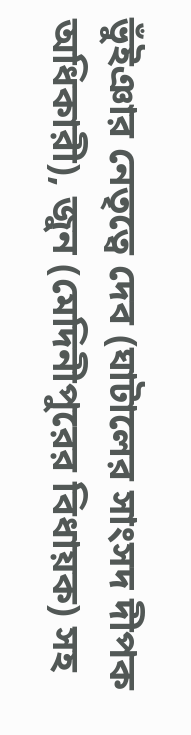ভুঁইঞার নেতৃত্বে দেব (ঘাটালের সাংসদ দীপক অধিকারী), জুন (মেদিনীপুরের বিধায়ক) সহ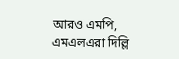আরও এমপি, এমএলএরা দিল্লি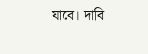যাবে। দাবি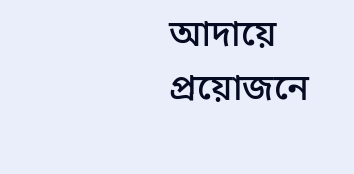আদায়ে প্রয়োজনে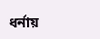ধর্নায়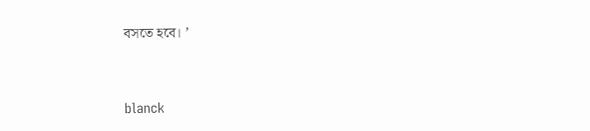বসতে হবে। ’


blanck